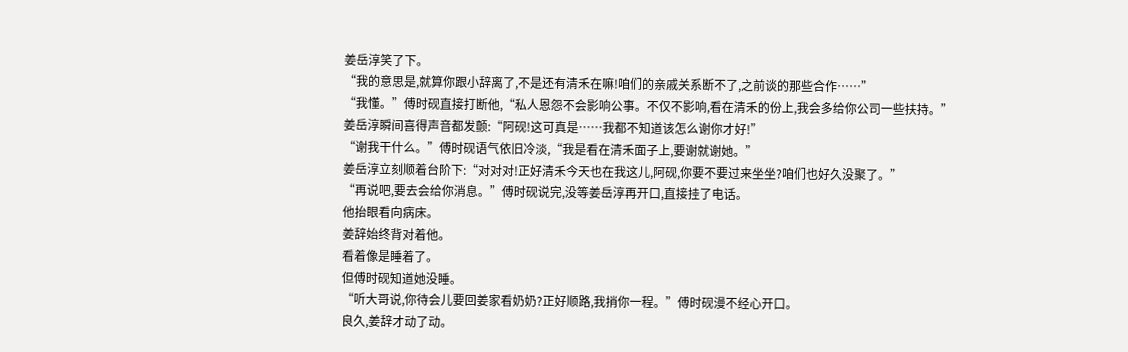姜岳淳笑了下。
“我的意思是,就算你跟小辞离了,不是还有清禾在嘛!咱们的亲戚关系断不了,之前谈的那些合作……”
“我懂。”傅时砚直接打断他,“私人恩怨不会影响公事。不仅不影响,看在清禾的份上,我会多给你公司一些扶持。”
姜岳淳瞬间喜得声音都发颤:“阿砚!这可真是……我都不知道该怎么谢你才好!”
“谢我干什么。”傅时砚语气依旧冷淡,“我是看在清禾面子上,要谢就谢她。”
姜岳淳立刻顺着台阶下:“对对对!正好清禾今天也在我这儿,阿砚,你要不要过来坐坐?咱们也好久没聚了。”
“再说吧,要去会给你消息。”傅时砚说完,没等姜岳淳再开口,直接挂了电话。
他抬眼看向病床。
姜辞始终背对着他。
看着像是睡着了。
但傅时砚知道她没睡。
“听大哥说,你待会儿要回姜家看奶奶?正好顺路,我捎你一程。”傅时砚漫不经心开口。
良久,姜辞才动了动。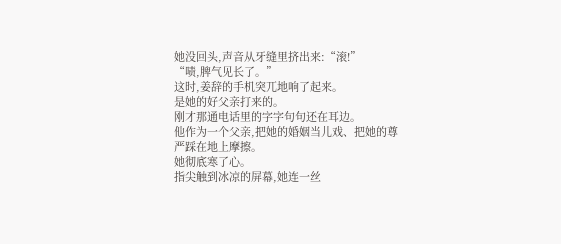她没回头,声音从牙缝里挤出来:“滚!”
“啧,脾气见长了。”
这时,姜辞的手机突兀地响了起来。
是她的好父亲打来的。
刚才那通电话里的字字句句还在耳边。
他作为一个父亲,把她的婚姻当儿戏、把她的尊严踩在地上摩擦。
她彻底寒了心。
指尖触到冰凉的屏幕,她连一丝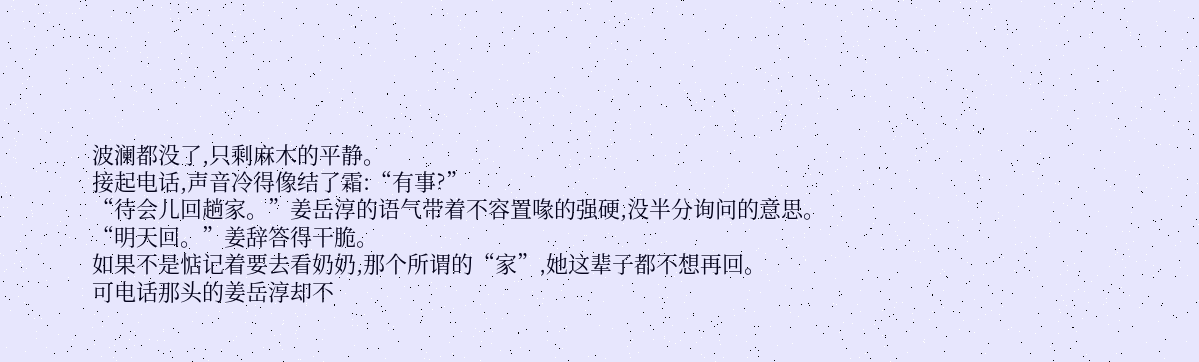波澜都没了,只剩麻木的平静。
接起电话,声音冷得像结了霜:“有事?”
“待会儿回趟家。”姜岳淳的语气带着不容置喙的强硬,没半分询问的意思。
“明天回。”姜辞答得干脆。
如果不是惦记着要去看奶奶,那个所谓的“家”,她这辈子都不想再回。
可电话那头的姜岳淳却不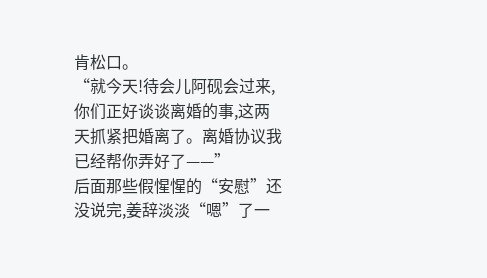肯松口。
“就今天!待会儿阿砚会过来,你们正好谈谈离婚的事,这两天抓紧把婚离了。离婚协议我已经帮你弄好了——”
后面那些假惺惺的“安慰”还没说完,姜辞淡淡“嗯”了一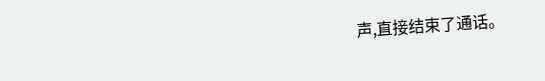声,直接结束了通话。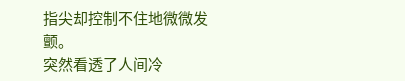指尖却控制不住地微微发颤。
突然看透了人间冷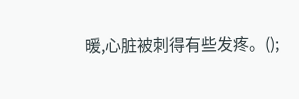暖,心脏被刺得有些发疼。();